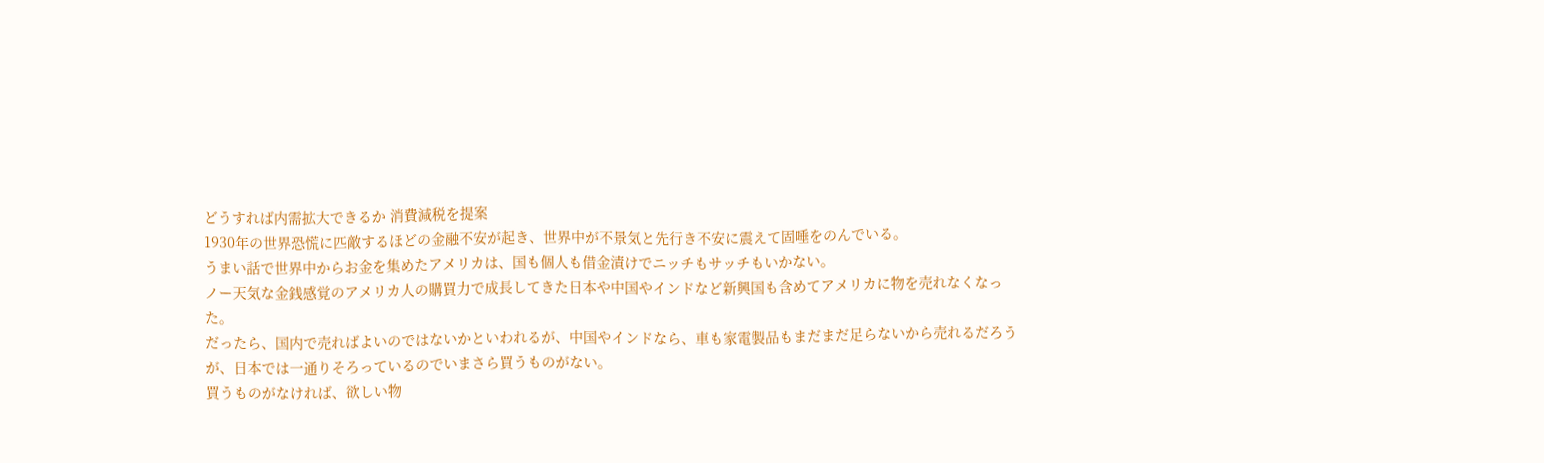どうすれば内需拡大できるか 消費減税を提案
1930年の世界恐慌に匹敵するほどの金融不安が起き、世界中が不景気と先行き不安に震えて固唾をのんでいる。
うまい話で世界中からお金を集めたアメリカは、国も個人も借金漬けでニッチもサッチもいかない。
ノー天気な金銭感覚のアメリカ人の購買力で成長してきた日本や中国やインドなど新興国も含めてアメリカに物を売れなくなった。
だったら、国内で売ればよいのではないかといわれるが、中国やインドなら、車も家電製品もまだまだ足らないから売れるだろうが、日本では一通りそろっているのでいまさら買うものがない。
買うものがなければ、欲しい物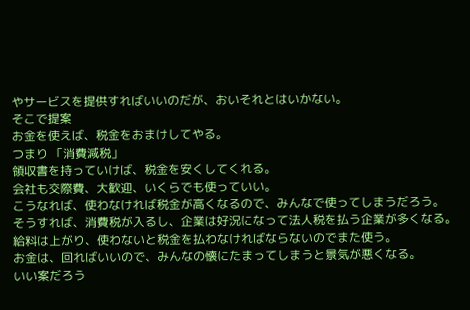やサービスを提供すればいいのだが、おいそれとはいかない。
そこで提案
お金を使えば、税金をおまけしてやる。
つまり 「消費減税」
領収書を持っていけば、税金を安くしてくれる。
会社も交際費、大歓迎、いくらでも使っていい。
こうなれば、使わなければ税金が高くなるので、みんなで使ってしまうだろう。
そうすれば、消費税が入るし、企業は好況になって法人税を払う企業が多くなる。
給料は上がり、使わないと税金を払わなければならないのでまた使う。
お金は、回ればいいので、みんなの懐にたまってしまうと景気が悪くなる。
いい案だろう